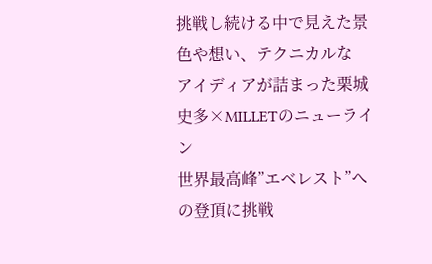挑戦し続ける中で見えた景色や想い、テクニカルな
アイディアが詰まった栗城史多×MILLETのニューライン
世界最高峰”エベレスト”への登頂に挑戦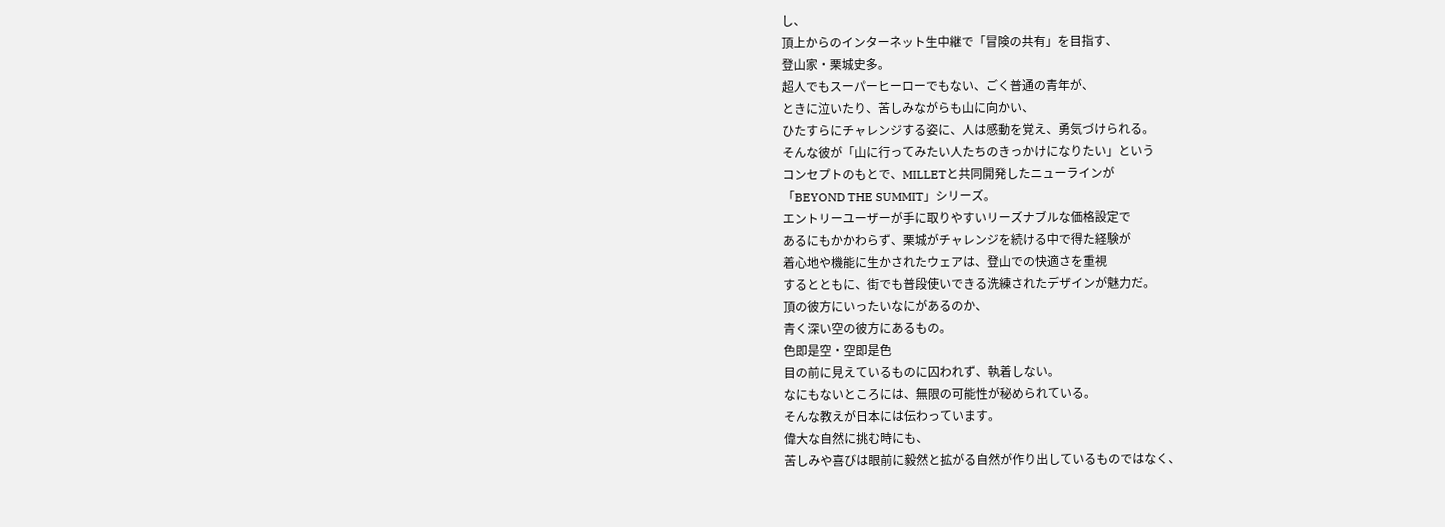し、
頂上からのインターネット生中継で「冒険の共有」を目指す、
登山家・栗城史多。
超人でもスーパーヒーローでもない、ごく普通の青年が、
ときに泣いたり、苦しみながらも山に向かい、
ひたすらにチャレンジする姿に、人は感動を覚え、勇気づけられる。
そんな彼が「山に行ってみたい人たちのきっかけになりたい」という
コンセプトのもとで、MILLETと共同開発したニューラインが
「BEYOND THE SUMMIT」シリーズ。
エントリーユーザーが手に取りやすいリーズナブルな価格設定で
あるにもかかわらず、栗城がチャレンジを続ける中で得た経験が
着心地や機能に生かされたウェアは、登山での快適さを重視
するとともに、街でも普段使いできる洗練されたデザインが魅力だ。
頂の彼方にいったいなにがあるのか、
青く深い空の彼方にあるもの。
色即是空・空即是色
目の前に見えているものに囚われず、執着しない。
なにもないところには、無限の可能性が秘められている。
そんな教えが日本には伝わっています。
偉大な自然に挑む時にも、
苦しみや喜びは眼前に毅然と拡がる自然が作り出しているものではなく、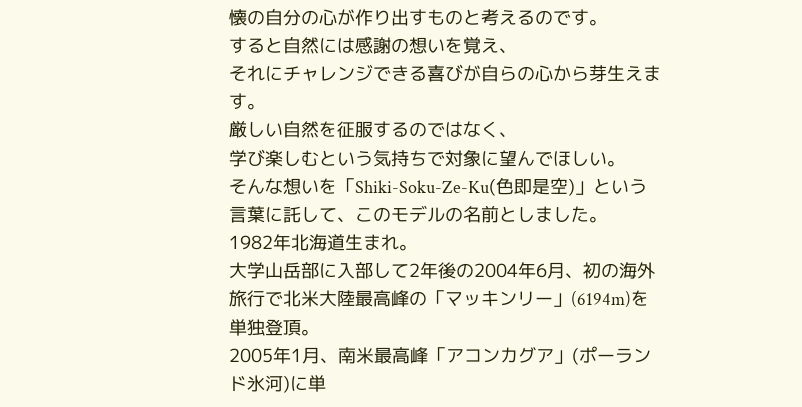懐の自分の心が作り出すものと考えるのです。
すると自然には感謝の想いを覚え、
それにチャレンジできる喜びが自らの心から芽生えます。
厳しい自然を征服するのではなく、
学び楽しむという気持ちで対象に望んでほしい。
そんな想いを「Shiki-Soku-Ze-Ku(色即是空)」という
言葉に託して、このモデルの名前としました。
1982年北海道生まれ。
大学山岳部に入部して2年後の2004年6月、初の海外旅行で北米大陸最高峰の「マッキンリー」(6194m)を単独登頂。
2005年1月、南米最高峰「アコンカグア」(ポーランド氷河)に単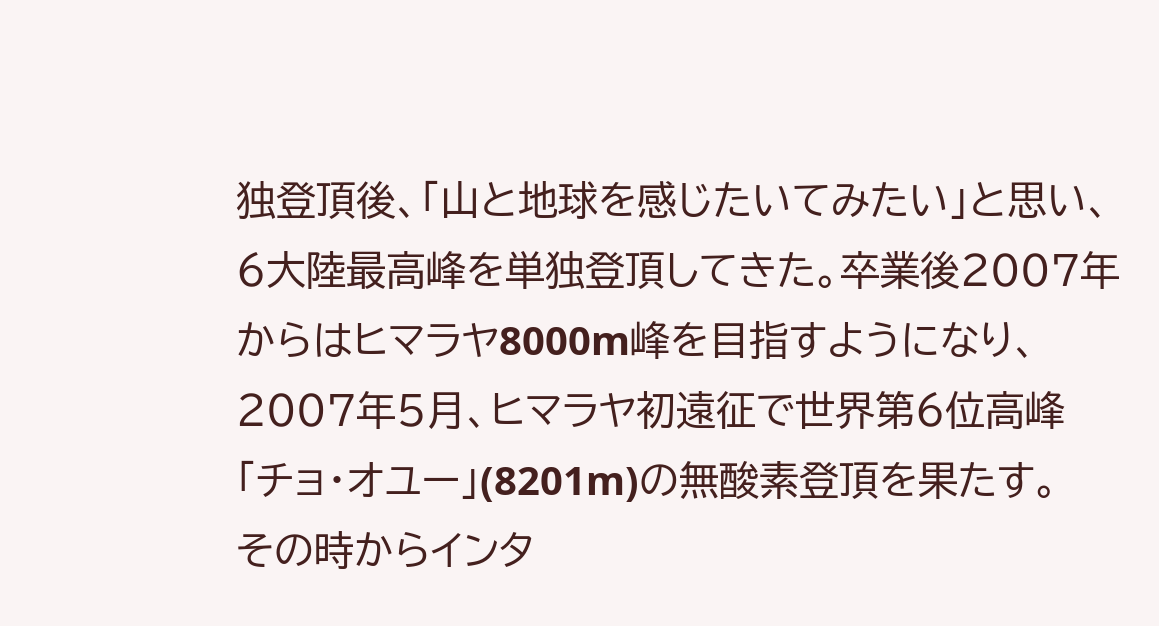独登頂後、「山と地球を感じたいてみたい」と思い、
6大陸最高峰を単独登頂してきた。卒業後2007年からはヒマラヤ8000m峰を目指すようになり、
2007年5月、ヒマラヤ初遠征で世界第6位高峰「チョ・オユー」(8201m)の無酸素登頂を果たす。
その時からインタ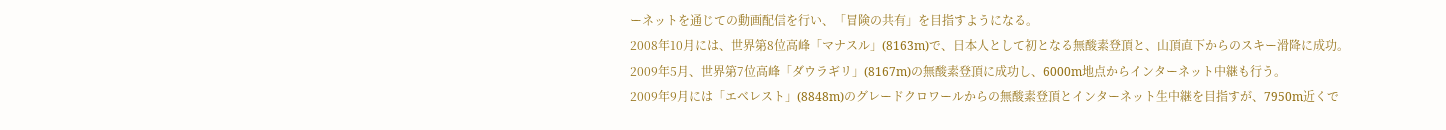ーネットを通じての動画配信を行い、「冒険の共有」を目指すようになる。
2008年10月には、世界第8位高峰「マナスル」(8163m)で、日本人として初となる無酸素登頂と、山頂直下からのスキー滑降に成功。
2009年5月、世界第7位高峰「ダウラギリ」(8167m)の無酸素登頂に成功し、6000m地点からインターネット中継も行う。
2009年9月には「エベレスト」(8848m)のグレードクロワールからの無酸素登頂とインターネット生中継を目指すが、7950m近くで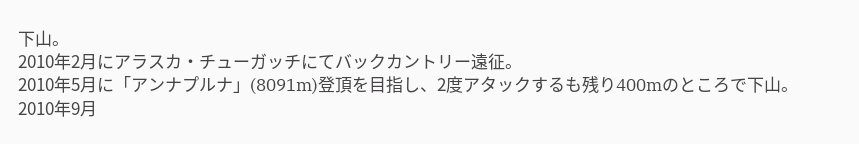下山。
2010年2月にアラスカ・チューガッチにてバックカントリー遠征。
2010年5月に「アンナプルナ」(8091m)登頂を目指し、2度アタックするも残り400mのところで下山。
2010年9月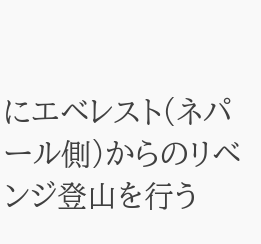にエベレスト(ネパール側)からのリベンジ登山を行う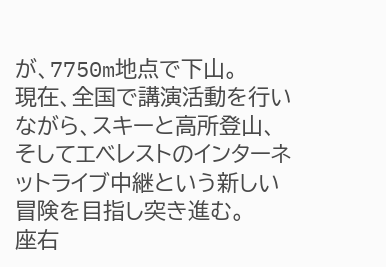が、7750m地点で下山。
現在、全国で講演活動を行いながら、スキーと高所登山、そしてエベレストのインターネットライブ中継という新しい冒険を目指し突き進む。
座右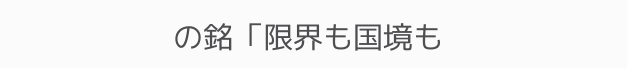の銘「限界も国境も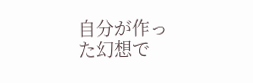自分が作った幻想で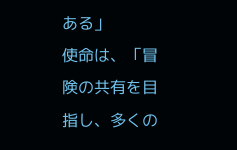ある」
使命は、「冒険の共有を目指し、多くの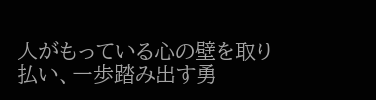人がもっている心の壁を取り払い、一歩踏み出す勇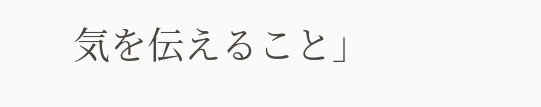気を伝えること」